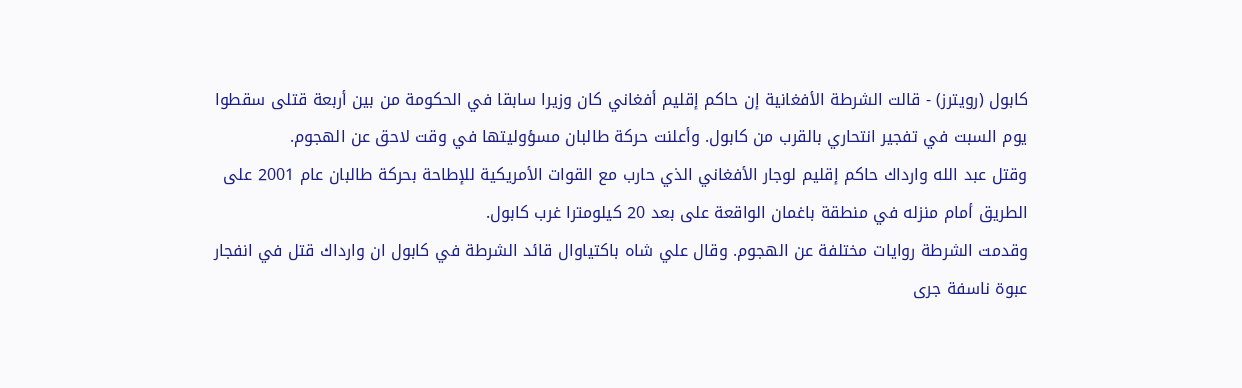كابول (رويترز) - قالت الشرطة الأفغانية إن حاكم إقليم أفغاني كان وزيرا سابقا في الحكومة من بين أربعة قتلى سقطوا يوم السبت في تفجير انتحاري بالقرب من كابول. وأعلنت حركة طالبان مسؤوليتها في وقت لاحق عن الهجوم.
وقتل عبد الله وارداك حاكم إقليم لوجار الأفغاني الذي حارب مع القوات الأمريكية للإطاحة بحركة طالبان عام 2001 على الطريق أمام منزله في منطقة باغمان الواقعة على بعد 20 كيلومترا غرب كابول.
وقدمت الشرطة روايات مختلفة عن الهجوم. وقال علي شاه باكتياوال قائد الشرطة في كابول ان وارداك قتل في انفجار عبوة ناسفة جرى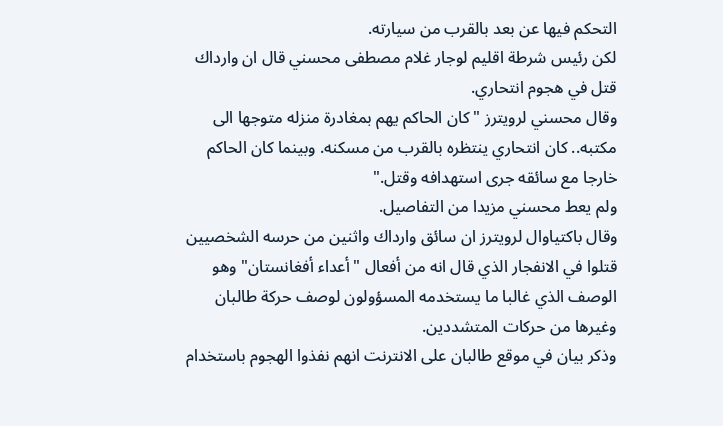التحكم فيها عن بعد بالقرب من سيارته.
لكن رئيس شرطة اقليم لوجار غلام مصطفى محسني قال ان وارداك قتل في هجوم انتحاري.
وقال محسني لرويترز "كان الحاكم يهم بمغادرة منزله متوجها الى مكتبه.. كان انتحاري ينتظره بالقرب من مسكنه. وبينما كان الحاكم خارجا مع سائقه جرى استهدافه وقتل."
ولم يعط محسني مزيدا من التفاصيل.
وقال باكتياوال لرويترز ان سائق وارداك واثنين من حرسه الشخصيين قتلوا في الانفجار الذي قال انه من أفعال "أعداء أفغانستان" وهو الوصف الذي غالبا ما يستخدمه المسؤولون لوصف حركة طالبان وغيرها من حركات المتشددين.
وذكر بيان في موقع طالبان على الانترنت انهم نفذوا الهجوم باستخدام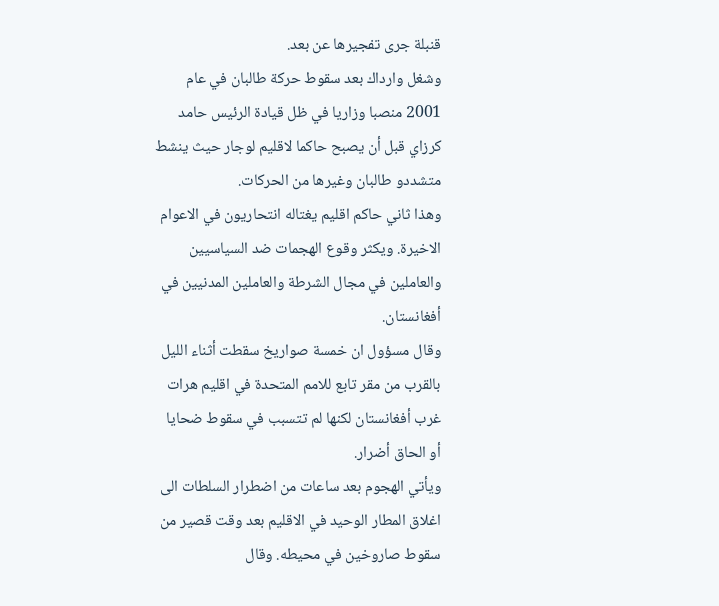قنبلة جرى تفجيرها عن بعد.
وشغل وارداك بعد سقوط حركة طالبان في عام 2001 منصبا وزاريا في ظل قيادة الرئيس حامد كرزاي قبل أن يصبح حاكما لاقليم لوجار حيث ينشط متشددو طالبان وغيرها من الحركات.
وهذا ثاني حاكم اقليم يغتاله انتحاريون في الاعوام الاخيرة. ويكثر وقوع الهجمات ضد السياسيين والعاملين في مجال الشرطة والعاملين المدنيين في أفغانستان.
وقال مسؤول ان خمسة صواريخ سقطت أثناء الليل بالقرب من مقر تابع للامم المتحدة في اقليم هرات غرب أفغانستان لكنها لم تتسبب في سقوط ضحايا أو الحاق أضرار.
ويأتي الهجوم بعد ساعات من اضطرار السلطات الى اغلاق المطار الوحيد في الاقليم بعد وقت قصير من سقوط صاروخين في محيطه. وقال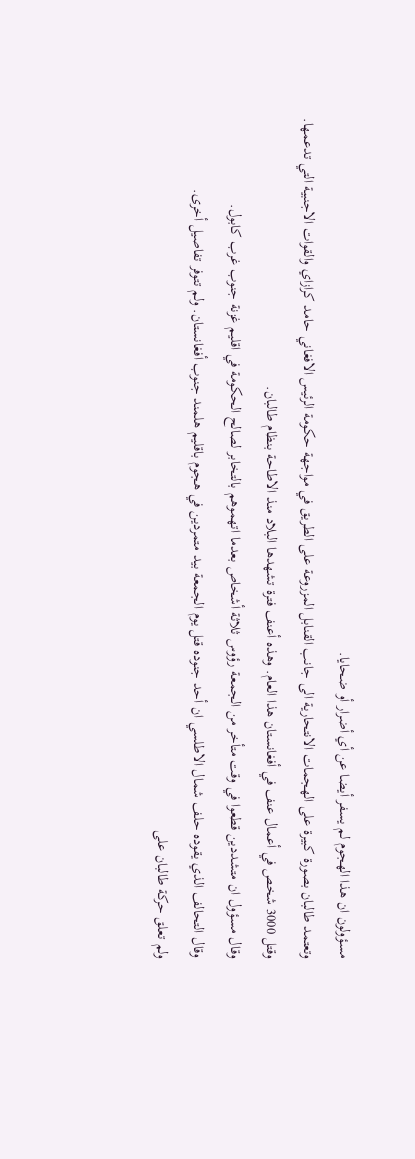مسؤولون ان هذا الهجوم لم يسفر أيضا عن أي أضرار أو ضحايا.
وتعتمد طالبان بصورة كبيرة على الهجمات الانتحارية الى جانب القنابل المزروعة على الطريق في مواجهة حكومة الرئيس الافغاني حامد كرازاي والقوات الاجنبية التي تدعمها.
وقتل 3000 شخص في أعمال عنف في أفغانستان هذا العام. وهذه أعنف فترة تشهدها البلاد منذ الاطاحة بنظام طالبان.
وقال مسؤول ان متشددين قطعوا في وقت متأخر من الجمعة رؤوس ثلاثة أشخاص بعدما اتهموهم بالتخابر لصالح الحكومة في اقليم غزنة جنوب غرب كابول.
وقال التحالف الذي يقوده حلف شمال الاطلسي ان أحد جنوده قتل يوم الجمعة بيد متمردين في هجوم باقليم هلمند جنوب أفغانستان. ولم تتوفر تفاصيل أخرى.
ولم تعلق حركة طالبان على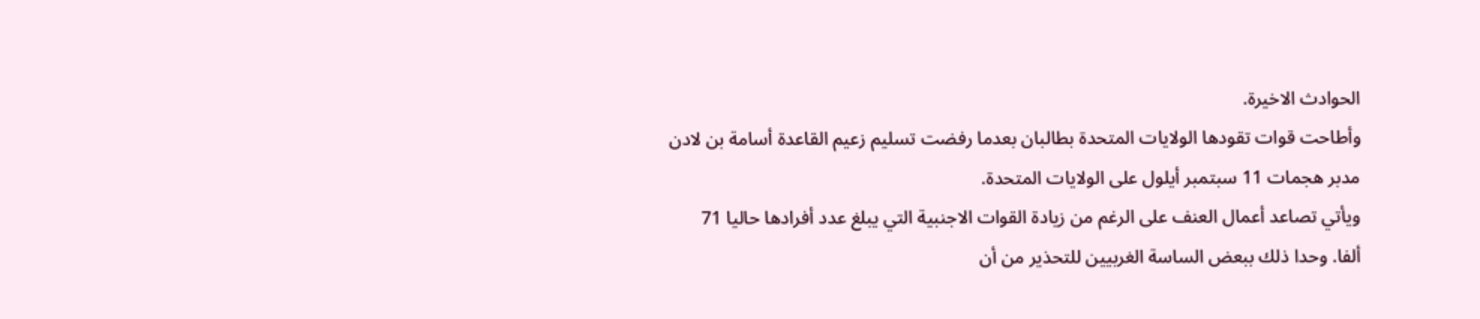الحوادث الاخيرة.
وأطاحت قوات تقودها الولايات المتحدة بطالبان بعدما رفضت تسليم زعيم القاعدة أسامة بن لادن مدبر هجمات 11 سبتمبر أيلول على الولايات المتحدة.
ويأتي تصاعد أعمال العنف على الرغم من زيادة القوات الاجنبية التي يبلغ عدد أفرادها حاليا 71 ألفا. وحدا ذلك ببعض الساسة الغربيين للتحذير من أن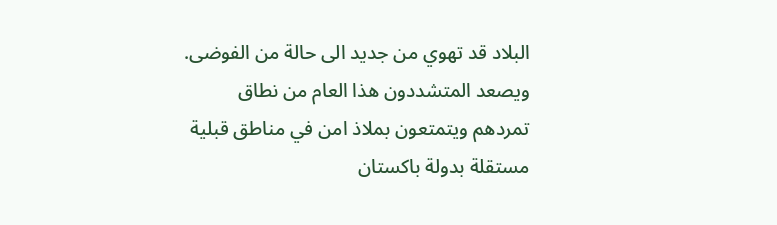البلاد قد تهوي من جديد الى حالة من الفوضى.
ويصعد المتشددون هذا العام من نطاق تمردهم ويتمتعون بملاذ امن في مناطق قبلية مستقلة بدولة باكستان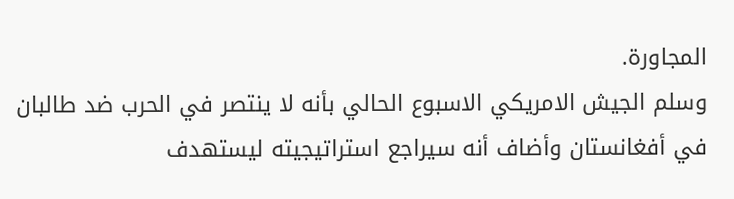المجاورة.
وسلم الجيش الامريكي الاسبوع الحالي بأنه لا ينتصر في الحرب ضد طالبان في أفغانستان وأضاف أنه سيراجع استراتيجيته ليستهدف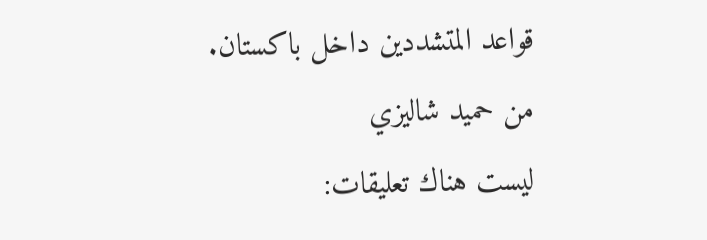قواعد المتشددين داخل باكستان.
من حميد شاليزي
ليست هناك تعليقات: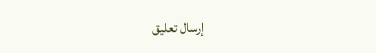إرسال تعليق